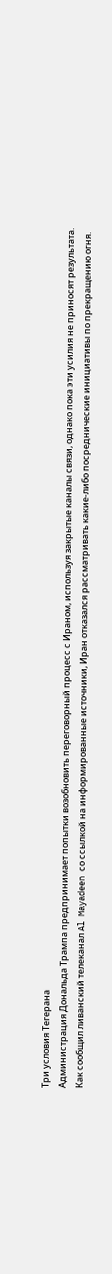Три условия Тегерана
Администрация Дональда Трампа предпринимает попытки возобновить переговорный процесс с Ираном, используя закрытые каналы связи, однако пока эти усилия не приносят результата. Как сообщил ливанский телеканал Al Mayadeen со ссылкой на информированные источники, Иран отказался рассматривать какие-либо посреднические инициативы по прекращению огня.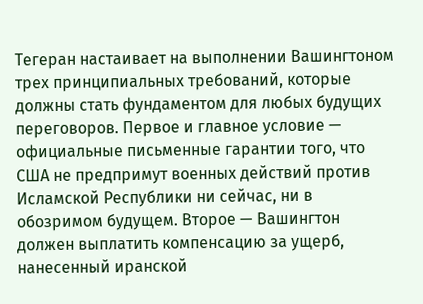Тегеран настаивает на выполнении Вашингтоном трех принципиальных требований, которые должны стать фундаментом для любых будущих переговоров. Первое и главное условие — официальные письменные гарантии того, что США не предпримут военных действий против Исламской Республики ни сейчас, ни в обозримом будущем. Второе — Вашингтон должен выплатить компенсацию за ущерб, нанесенный иранской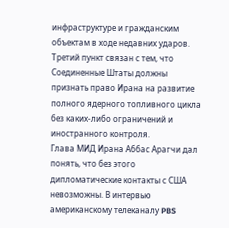инфраструктуре и гражданским объектам в ходе недавних ударов. Третий пункт связан с тем, что Соединенные Штаты должны признать право Ирана на развитие полного ядерного топливного цикла без каких-либо ограничений и иностранного контроля.
Глава МИД Ирана Аббас Арагчи дал понять, что без этого дипломатические контакты с США невозможны. В интервью американскому телеканалу PBS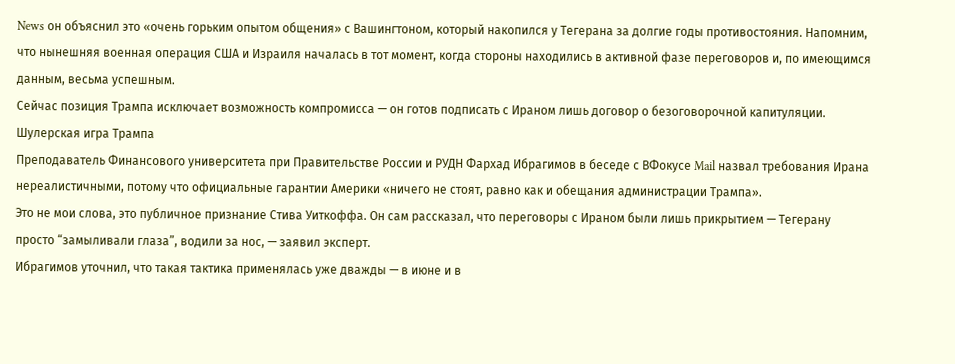News он объяснил это «очень горьким опытом общения» с Вашингтоном, который накопился у Тегерана за долгие годы противостояния. Напомним, что нынешняя военная операция США и Израиля началась в тот момент, когда стороны находились в активной фазе переговоров и, по имеющимся данным, весьма успешным.
Сейчас позиция Трампа исключает возможность компромисса — он готов подписать с Ираном лишь договор о безоговорочной капитуляции.
Шулерская игра Трампа
Преподаватель Финансового университета при Правительстве России и РУДН Фархад Ибрагимов в беседе с ВФокусе Mail назвал требования Ирана нереалистичными, потому что официальные гарантии Америки «ничего не стоят, равно как и обещания администрации Трампа».
Это не мои слова, это публичное признание Стива Уиткоффа. Он сам рассказал, что переговоры с Ираном были лишь прикрытием — Тегерану просто “замыливали глаза”, водили за нос, — заявил эксперт.
Ибрагимов уточнил, что такая тактика применялась уже дважды — в июне и в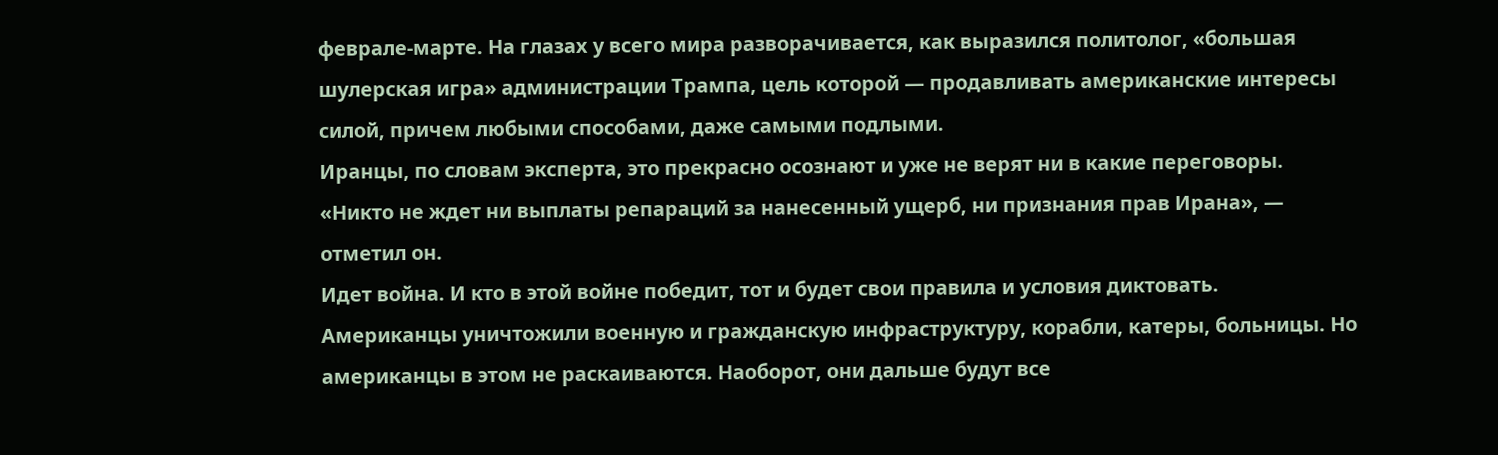феврале-марте. На глазах у всего мира разворачивается, как выразился политолог, «большая шулерская игра» администрации Трампа, цель которой — продавливать американские интересы силой, причем любыми способами, даже самыми подлыми.
Иранцы, по словам эксперта, это прекрасно осознают и уже не верят ни в какие переговоры. «Никто не ждет ни выплаты репараций за нанесенный ущерб, ни признания прав Ирана», — отметил он.
Идет война. И кто в этой войне победит, тот и будет свои правила и условия диктовать. Американцы уничтожили военную и гражданскую инфраструктуру, корабли, катеры, больницы. Но американцы в этом не раскаиваются. Наоборот, они дальше будут все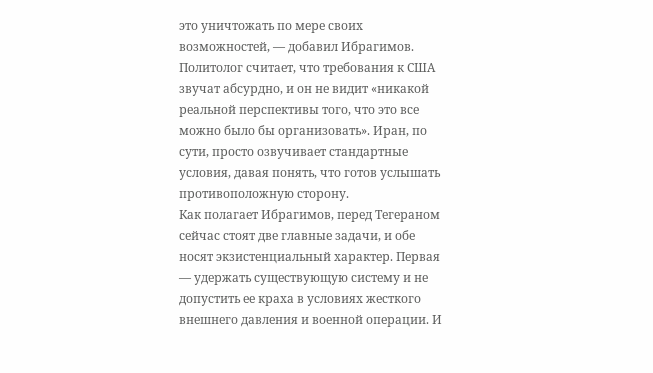это уничтожать по мере своих возможностей, — добавил Ибрагимов.
Политолог считает, что требования к США звучат абсурдно, и он не видит «никакой реальной перспективы того, что это все можно было бы организовать». Иран, по сути, просто озвучивает стандартные условия, давая понять, что готов услышать противоположную сторону.
Как полагает Ибрагимов, перед Тегераном сейчас стоят две главные задачи, и обе носят экзистенциальный характер. Первая — удержать существующую систему и не допустить ее краха в условиях жесткого внешнего давления и военной операции. И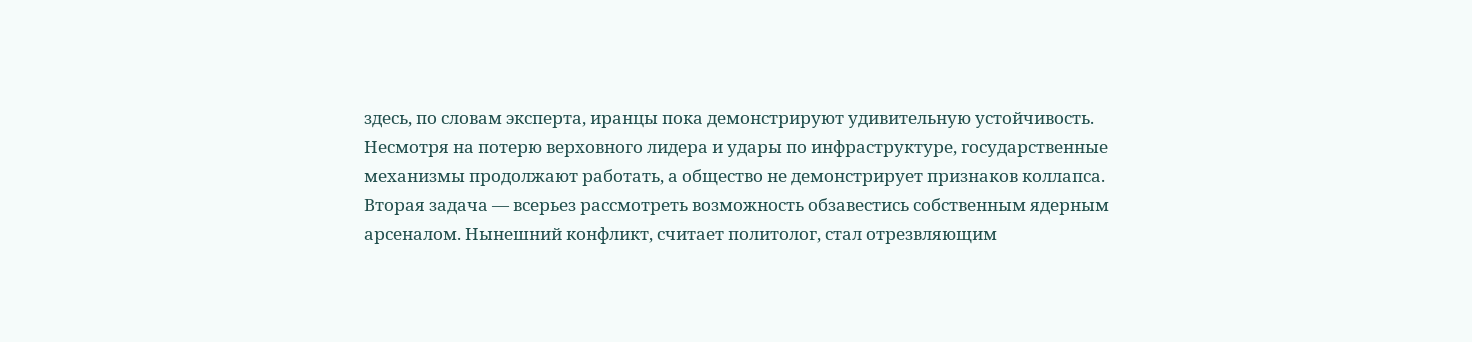здесь, по словам эксперта, иранцы пока демонстрируют удивительную устойчивость. Несмотря на потерю верховного лидера и удары по инфраструктуре, государственные механизмы продолжают работать, а общество не демонстрирует признаков коллапса.
Вторая задача — всерьез рассмотреть возможность обзавестись собственным ядерным арсеналом. Нынешний конфликт, считает политолог, стал отрезвляющим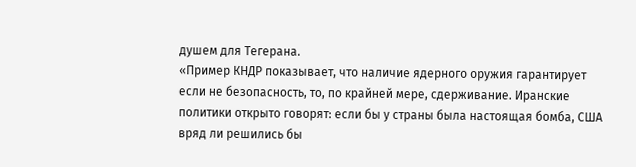душем для Тегерана.
«Пример КНДР показывает, что наличие ядерного оружия гарантирует если не безопасность, то, по крайней мере, сдерживание. Иранские политики открыто говорят: если бы у страны была настоящая бомба, США вряд ли решились бы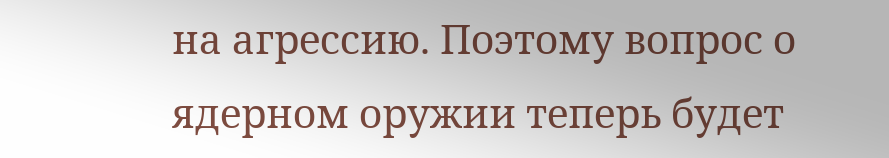на агрессию. Поэтому вопрос о ядерном оружии теперь будет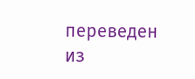переведен из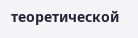теоретической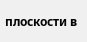плоскости в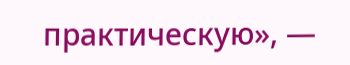практическую», —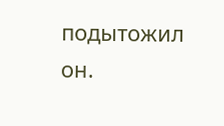подытожил он.